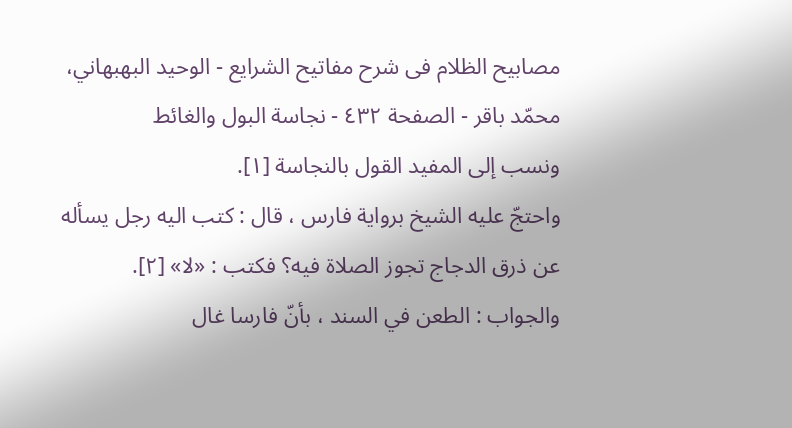مصابيح الظلام فی شرح مفاتیح الشرایع - الوحيد البهبهاني، محمّد باقر - الصفحة ٤٣٢ - نجاسة البول والغائط
ونسب إلى المفيد القول بالنجاسة [١].
واحتجّ عليه الشيخ برواية فارس ، قال : كتب اليه رجل يسأله عن ذرق الدجاج تجوز الصلاة فيه؟ فكتب : «لا» [٢].
والجواب : الطعن في السند ، بأنّ فارسا غال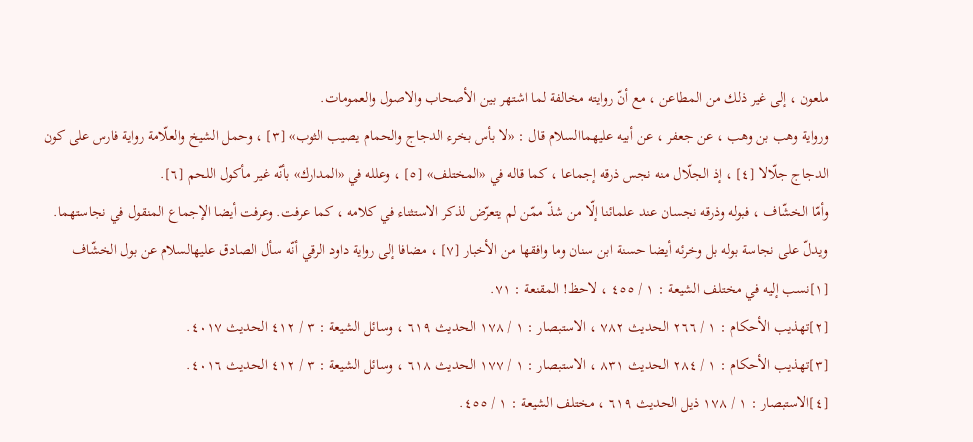ملعون ، إلى غير ذلك من المطاعن ، مع أنّ روايته مخالفة لما اشتهر بين الأصحاب والاصول والعمومات.
ورواية وهب بن وهب ، عن جعفر ، عن أبيه عليهماالسلام قال : «لا بأس بخرء الدجاج والحمام يصيب الثوب» [٣] ، وحمل الشيخ والعلّامة رواية فارس على كون الدجاج جلّالا [٤] ، إذ الجلّال منه نجس ذرقه إجماعا ، كما قاله في «المختلف» [٥] ، وعلله في «المدارك» بأنّه غير مأكول اللحم [٦].
وأمّا الخشّاف ، فبوله وذرقه نجسان عند علمائنا إلّا من شذّ ممّن لم يتعرّض لذكر الاستثناء في كلامه ، كما عرفت. وعرفت أيضا الإجماع المنقول في نجاستهما.
ويدلّ على نجاسة بوله بل وخرئه أيضا حسنة ابن سنان وما وافقها من الأخبار [٧] ، مضافا إلى رواية داود الرقي أنّه سأل الصادق عليهالسلام عن بول الخشّاف
[١]نسب إليه في مختلف الشيعة : ١ / ٤٥٥ ، لاحظ! المقنعة : ٧١.
[٢]تهذيب الأحكام : ١ / ٢٦٦ الحديث ٧٨٢ ، الاستبصار : ١ / ١٧٨ الحديث ٦١٩ ، وسائل الشيعة : ٣ / ٤١٢ الحديث ٤٠١٧.
[٣]تهذيب الأحكام : ١ / ٢٨٤ الحديث ٨٣١ ، الاستبصار : ١ / ١٧٧ الحديث ٦١٨ ، وسائل الشيعة : ٣ / ٤١٢ الحديث ٤٠١٦.
[٤]الاستبصار : ١ / ١٧٨ ذيل الحديث ٦١٩ ، مختلف الشيعة : ١ / ٤٥٥.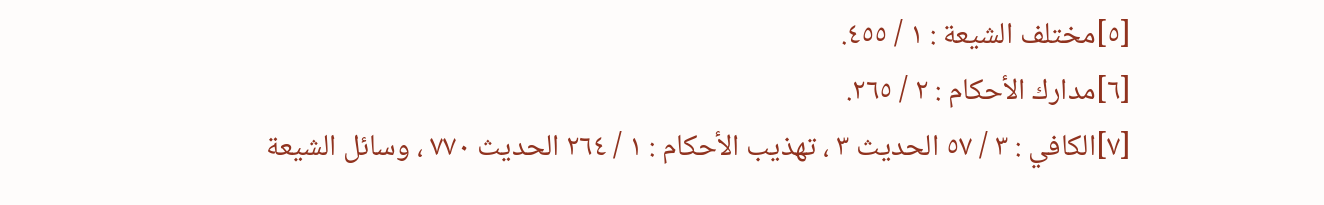[٥]مختلف الشيعة : ١ / ٤٥٥.
[٦]مدارك الأحكام : ٢ / ٢٦٥.
[٧]الكافي : ٣ / ٥٧ الحديث ٣ ، تهذيب الأحكام : ١ / ٢٦٤ الحديث ٧٧٠ ، وسائل الشيعة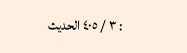: ٣ / ٤٠٥ الحديث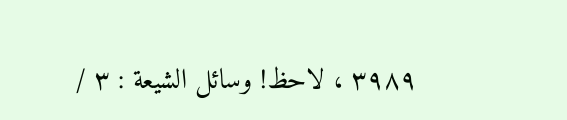٣٩٨٩ ، لاحظ! وسائل الشيعة : ٣ /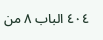٤٠٤ الباب ٨ من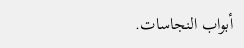أبواب النجاسات.